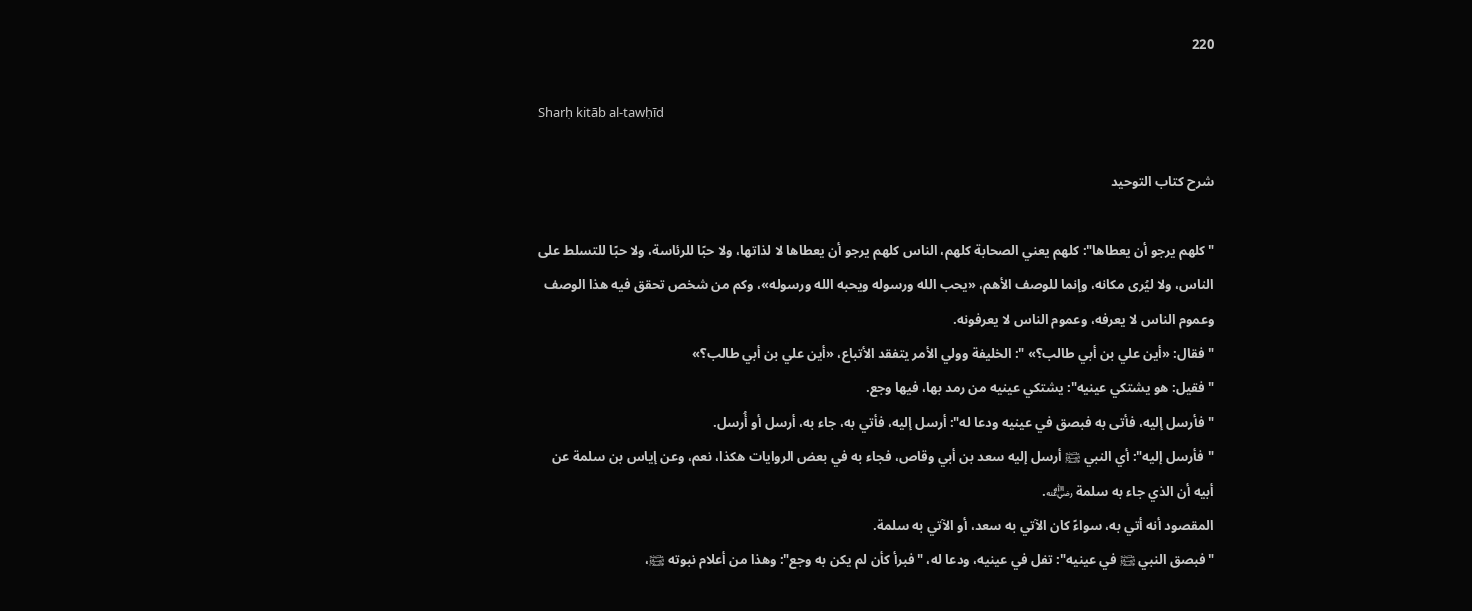220

Sharḥ kitāb al-tawḥīd

شرح كتاب التوحيد

"كلهم يرجو أن يعطاها": كلهم يعني الصحابة كلهم، الناس كلهم يرجو أن يعطاها لا لذاتها، ولا حبًا للرئاسة، ولا حبًا للتسلط على الناس، ولا ليُرى مكانه، وإنما للوصف الأهم، «يحب الله ورسوله ويحبه الله ورسوله»، وكم من شخص تحقق فيه هذا الوصف وعموم الناس لا يعرفه، وعموم الناس لا يعرفونه.
"فقال: «أين علي بن أبي طالب؟» ": الخليفة وولي الأمر يتفقد الأتباع، «أين علي بن أبي طالب؟»
"فقيل: هو يشتكي عينيه": يشتكي عينيه من رمد بها، فيها وجع.
"فأرسل إليه، فأتى به فبصق في عينيه ودعا له": أرسل إليه، فأتي به، جاء به، أرسل أو أُرسل.
"فأرسل إليه": أي النبي ﵊ أرسل إليه سعد بن أبي وقاص، فجاء به في بعض الروايات هكذا، نعم، وعن إياس بن سلمة عن أبيه أن الذي جاء به سلمة ﵁.
المقصود أنه أتي به، سواءً كان الآتي به سعد، أو الآتي به سلمة.
"فبصق النبي ﵊ في عينيه": تفل في عينيه، ودعا له، "فبرأ كأن لم يكن به وجع": وهذا من أعلام نبوته ﵊،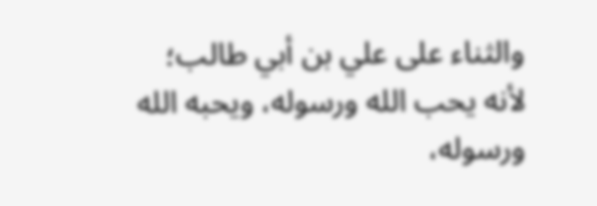والثناء على علي بن أبي طالب؛ لأنه يحب الله ورسوله، ويحبه الله ورسوله،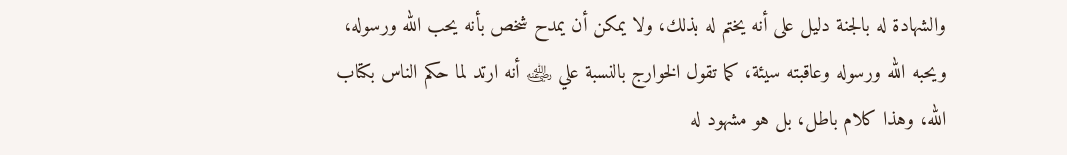والشهادة له بالجنة دليل على أنه يختم له بذلك، ولا يمكن أن يمدح شخص بأنه يحب الله ورسوله، ويحبه الله ورسوله وعاقبته سيئة، كما تقول الخوارج بالنسبة علي ﵁ أنه ارتد لما حكم الناس بكتاب الله، وهذا كلام باطل، بل هو مشهود له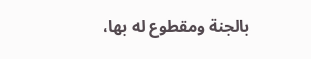بالجنة ومقطوع له بها،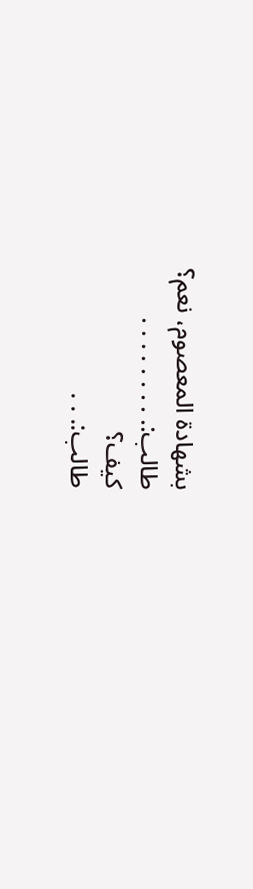بشهادة المعصوم، نعم؟
طالب:. . . . . . . . .
كيف؟
طالب:. . .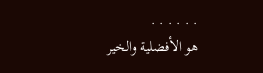. . . . . .
هو الأفضلية والخير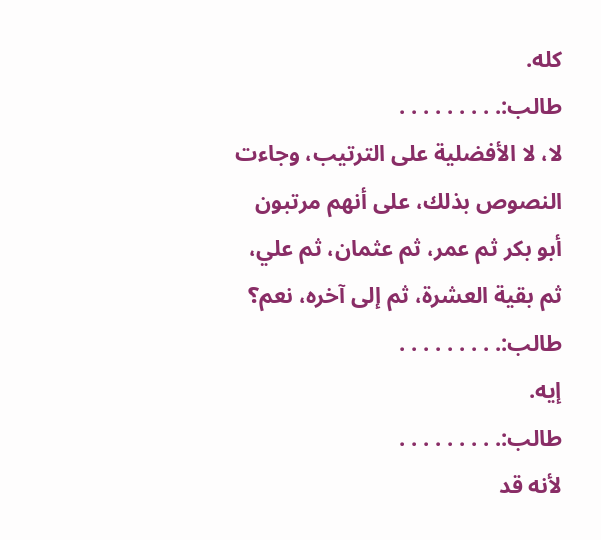كله.
طالب:. . . . . . . . .
لا، لا الأفضلية على الترتيب، وجاءت النصوص بذلك، على أنهم مرتبون أبو بكر ثم عمر، ثم عثمان، ثم علي، ثم بقية العشرة، ثم إلى آخره، نعم؟
طالب:. . . . . . . . .
إيه.
طالب:. . . . . . . . .
لأنه قد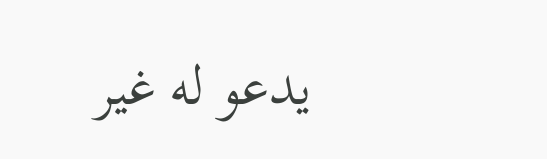يدعو له غير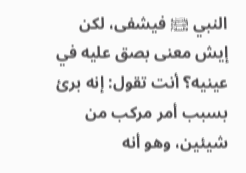النبي ﵊ فيشفى، لكن إيش معنى بصق عليه في عينيه؟ أنت تقول: إنه برئ بسبب أمر مركب من شيئين، وهو أنه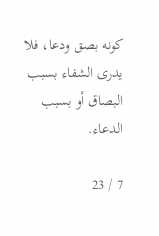كونه بصق ودعا، فلا يدرى الشفاء بسبب البصاق أو بسبب الدعاء.

7 / 23